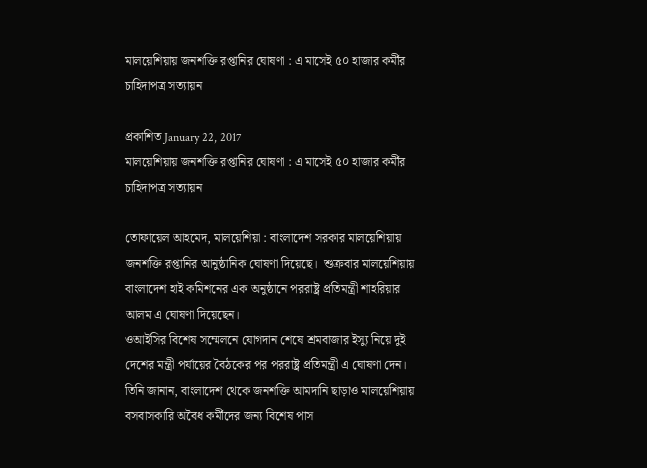মালয়েশিয়ায় জনশক্তি রপ্তানির ঘোষণা : এ মাসেই ৫০ হাজার কর্মীর চাহিদাপত্র সত্যায়ন

প্রকাশিত January 22, 2017
মালয়েশিয়ায় জনশক্তি রপ্তানির ঘোষণা : এ মাসেই ৫০ হাজার কর্মীর চাহিদাপত্র সত্যায়ন

তোফায়েল আহমেদ, মালয়েশিয়া : বাংলাদেশ সরকার মালয়েশিয়ায় জনশক্তি রপ্তানির আনুষ্ঠানিক ঘোষণা দিয়েছে।  শুক্রবার মালয়েশিয়ায় বাংলাদেশ হাই কমিশনের এক অনুষ্ঠানে পররাষ্ট্র প্রতিমন্ত্রী শাহরিয়ার আলম এ ঘোষণা দিয়েছেন।
ওআইসির বিশেষ সম্মেলনে যোগদান শেষে শ্রমবাজার ইস্যু নিয়ে দুই দেশের মন্ত্রী পর্যায়ের বৈঠকের পর পররাষ্ট্র প্রতিমন্ত্রী এ ঘোষণা দেন।
তিনি জানান, বাংলাদেশ থেকে জনশক্তি আমদানি ছাড়াও মালয়েশিয়ায় বসবাসকারি অবৈধ কর্মীদের জন্য বিশেষ পাস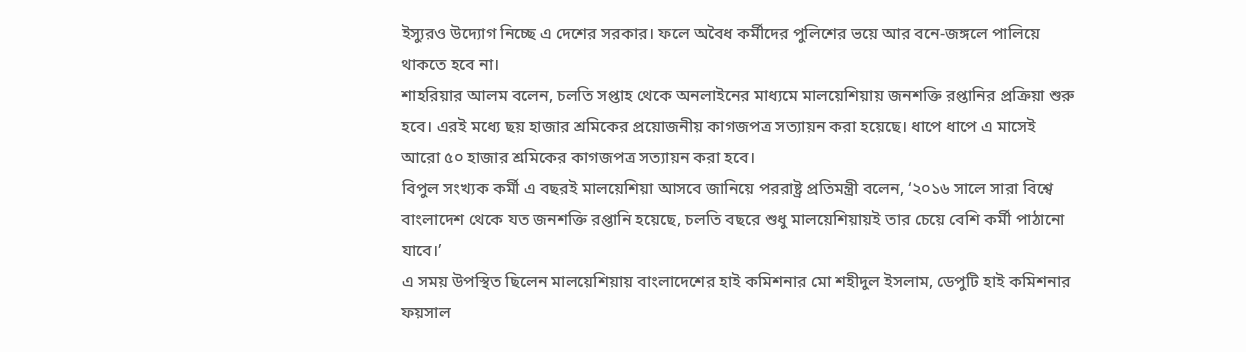ইস্যুরও উদ্যোগ নিচ্ছে এ দেশের সরকার। ফলে অবৈধ কর্মীদের পুলিশের ভয়ে আর বনে-জঙ্গলে পালিয়ে থাকতে হবে না।
শাহরিয়ার আলম বলেন, চলতি সপ্তাহ থেকে অনলাইনের মাধ্যমে মালয়েশিয়ায় জনশক্তি রপ্তানির প্রক্রিয়া শুরু হবে। এরই মধ্যে ছয় হাজার শ্রমিকের প্রয়োজনীয় কাগজপত্র সত্যায়ন করা হয়েছে। ধাপে ধাপে এ মাসেই আরো ৫০ হাজার শ্রমিকের কাগজপত্র সত্যায়ন করা হবে।
বিপুল সংখ্যক কর্মী এ বছরই মালয়েশিয়া আসবে জানিয়ে পররাষ্ট্র প্রতিমন্ত্রী বলেন, ‘২০১৬ সালে সারা বিশ্বে বাংলাদেশ থেকে যত জনশক্তি রপ্তানি হয়েছে, চলতি বছরে শুধু মালয়েশিয়ায়ই তার চেয়ে বেশি কর্মী পাঠানো যাবে।’
এ সময় উপস্থিত ছিলেন মালয়েশিয়ায় বাংলাদেশের হাই কমিশনার মো শহীদুল ইসলাম, ডেপুটি হাই কমিশনার ফয়সাল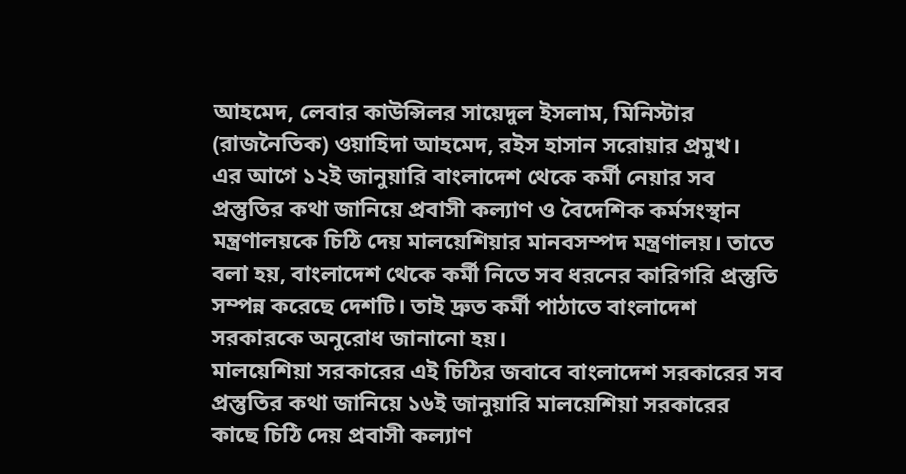আহমেদ, লেবার কাউন্সিলর সায়েদুল ইসলাম, মিনিস্টার (রাজনৈতিক) ওয়াহিদা আহমেদ, রইস হাসান সরোয়ার প্রমুখ।
এর আগে ১২ই জানুয়ারি বাংলাদেশ থেকে কর্মী নেয়ার সব প্রস্তুতির কথা জানিয়ে প্রবাসী কল্যাণ ও বৈদেশিক কর্মসংস্থান মন্ত্রণালয়কে চিঠি দেয় মালয়েশিয়ার মানবসম্পদ মন্ত্রণালয়। তাতে বলা হয়, বাংলাদেশ থেকে কর্মী নিতে সব ধরনের কারিগরি প্রস্তুতি সম্পন্ন করেছে দেশটি। তাই দ্রুত কর্মী পাঠাতে বাংলাদেশ সরকারকে অনুরোধ জানানো হয়।
মালয়েশিয়া সরকারের এই চিঠির জবাবে বাংলাদেশ সরকারের সব প্রস্তুতির কথা জানিয়ে ১৬ই জানুয়ারি মালয়েশিয়া সরকারের কাছে চিঠি দেয় প্রবাসী কল্যাণ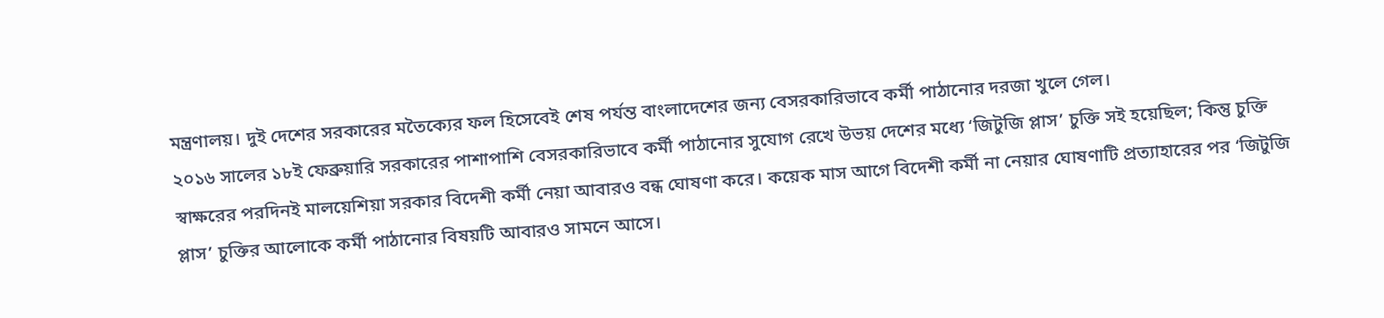মন্ত্রণালয়। দুই দেশের সরকারের মতৈক্যের ফল হিসেবেই শেষ পর্যন্ত বাংলাদেশের জন্য বেসরকারিভাবে কর্মী পাঠানোর দরজা খুলে গেল।
২০১৬ সালের ১৮ই ফেব্রুয়ারি সরকারের পাশাপাশি বেসরকারিভাবে কর্মী পাঠানোর সুযোগ রেখে উভয় দেশের মধ্যে ‘জিটুজি প্লাস’ চুক্তি সই হয়েছিল; কিন্তু চুক্তি স্বাক্ষরের পরদিনই মালয়েশিয়া সরকার বিদেশী কর্মী নেয়া আবারও বন্ধ ঘোষণা করে। কয়েক মাস আগে বিদেশী কর্মী না নেয়ার ঘোষণাটি প্রত্যাহারের পর ‘জিটুজি প্লাস’ চুক্তির আলোকে কর্মী পাঠানোর বিষয়টি আবারও সামনে আসে।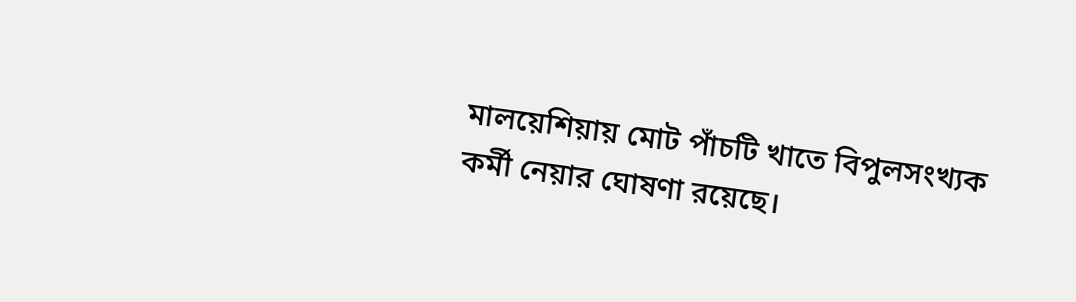মালয়েশিয়ায় মোট পাঁচটি খাতে বিপুলসংখ্যক কর্মী নেয়ার ঘোষণা রয়েছে।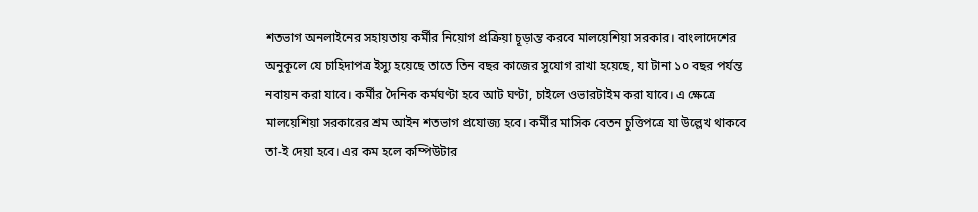শতভাগ অনলাইনের সহায়তায় কর্মীর নিয়োগ প্রক্রিয়া চূড়ান্ত করবে মালয়েশিয়া সরকার। বাংলাদেশের অনুকূলে যে চাহিদাপত্র ইস্যু হয়েছে তাতে তিন বছর কাজের সুযোগ রাখা হয়েছে, যা টানা ১০ বছর পর্যন্ত নবায়ন করা যাবে। কর্মীর দৈনিক কর্মঘণ্টা হবে আট ঘণ্টা, চাইলে ওভারটাইম করা যাবে। এ ক্ষেত্রে মালয়েশিয়া সরকারের শ্রম আইন শতভাগ প্রযোজ্য হবে। কর্মীর মাসিক বেতন চুত্তিপত্রে যা উল্লেখ থাকবে তা-ই দেয়া হবে। এর কম হলে কম্পিউটার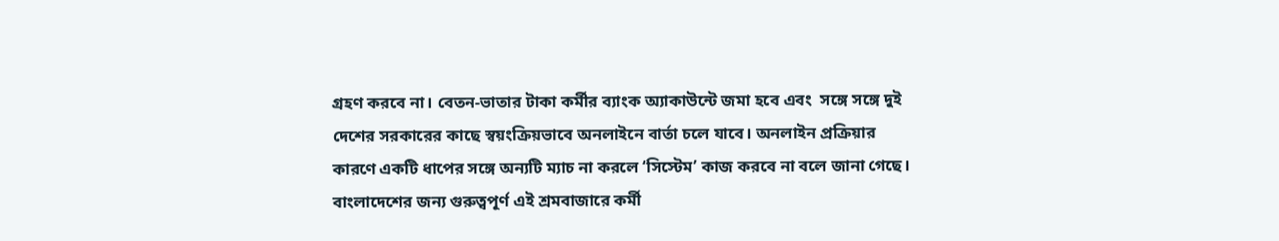গ্রহণ করবে না। বেতন-ভাতার টাকা কর্মীর ব্যাংক অ্যাকাউন্টে জমা হবে এবং  সঙ্গে সঙ্গে দুই দেশের সরকারের কাছে স্বয়ংক্রিয়ভাবে অনলাইনে বার্তা চলে যাবে। অনলাইন প্রক্রিয়ার কারণে একটি ধাপের সঙ্গে অন্যটি ম্যাচ না করলে ‘সিস্টেম’ কাজ করবে না বলে জানা গেছে।
বাংলাদেশের জন্য গুরুত্বপূর্ণ এই শ্রমবাজারে কর্মী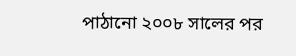পাঠানো ২০০৮ সালের পর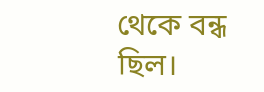থেকে বন্ধ ছিল।